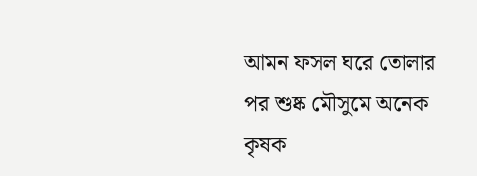আমন ফসল ঘরে তোলার পর শুষ্ক মৌসুমে অনেক কৃষক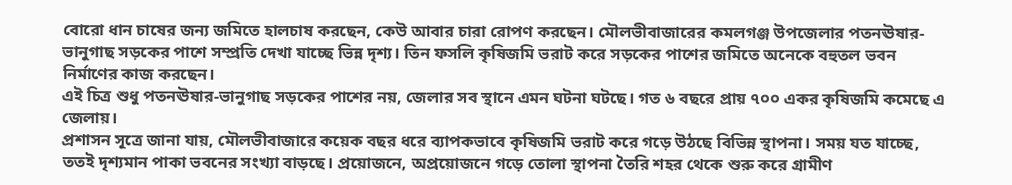বোরো ধান চাষের জন্য জমিতে হালচাষ করছেন, কেউ আবার চারা রোপণ করছেন। মৌলভীবাজারের কমলগঞ্জ উপজেলার পতনঊষার-ভানুগাছ সড়কের পাশে সম্প্রতি দেখা যাচ্ছে ভিন্ন দৃশ্য। তিন ফসলি কৃষিজমি ভরাট করে সড়কের পাশের জমিতে অনেকে বহুতল ভবন নির্মাণের কাজ করছেন।
এই চিত্র শুধু পতনঊষার-ভানুগাছ সড়কের পাশের নয়, জেলার সব স্থানে এমন ঘটনা ঘটছে। গত ৬ বছরে প্রায় ৭০০ একর কৃষিজমি কমেছে এ জেলায়।
প্রশাসন সূত্রে জানা যায়, মৌলভীবাজারে কয়েক বছর ধরে ব্যাপকভাবে কৃষিজমি ভরাট করে গড়ে উঠছে বিভিন্ন স্থাপনা। সময় যত যাচ্ছে, ততই দৃশ্যমান পাকা ভবনের সংখ্যা বাড়ছে। প্রয়োজনে, অপ্রয়োজনে গড়ে তোলা স্থাপনা তৈরি শহর থেকে শুরু করে গ্রামীণ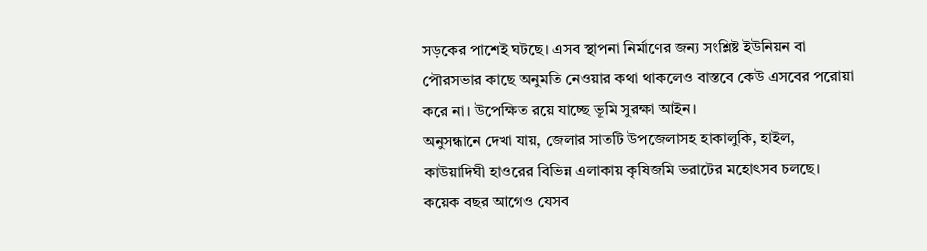সড়কের পাশেই ঘটছে। এসব স্থাপনা নির্মাণের জন্য সংশ্লিষ্ট ইউনিয়ন বা পৌরসভার কাছে অনুমতি নেওয়ার কথা থাকলেও বাস্তবে কেউ এসবের পরোয়া করে না। উপেক্ষিত রয়ে যাচ্ছে ভূমি সুরক্ষা আইন।
অনুসন্ধানে দেখা যায়, জেলার সাতটি উপজেলাসহ হাকালুকি, হাইল, কাউয়াদিঘী হাওরের বিভিন্ন এলাকায় কৃষিজমি ভরাটের মহোৎসব চলছে। কয়েক বছর আগেও যেসব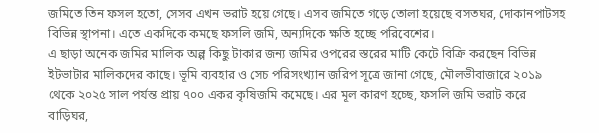জমিতে তিন ফসল হতো, সেসব এখন ভরাট হয়ে গেছে। এসব জমিতে গড়ে তোলা হয়েছে বসতঘর, দোকানপাটসহ বিভিন্ন স্থাপনা। এতে একদিকে কমছে ফসলি জমি, অন্যদিকে ক্ষতি হচ্ছে পরিবেশের।
এ ছাড়া অনেক জমির মালিক অল্প কিছু টাকার জন্য জমির ওপরের স্তরের মাটি কেটে বিক্রি করছেন বিভিন্ন ইটভাটার মালিকদের কাছে। ভূমি ব্যবহার ও সেচ পরিসংখ্যান জরিপ সূত্রে জানা গেছে, মৌলভীবাজারে ২০১৯ থেকে ২০২৫ সাল পর্যন্ত প্রায় ৭০০ একর কৃষিজমি কমেছে। এর মূল কারণ হচ্ছে, ফসলি জমি ভরাট করে বাড়িঘর,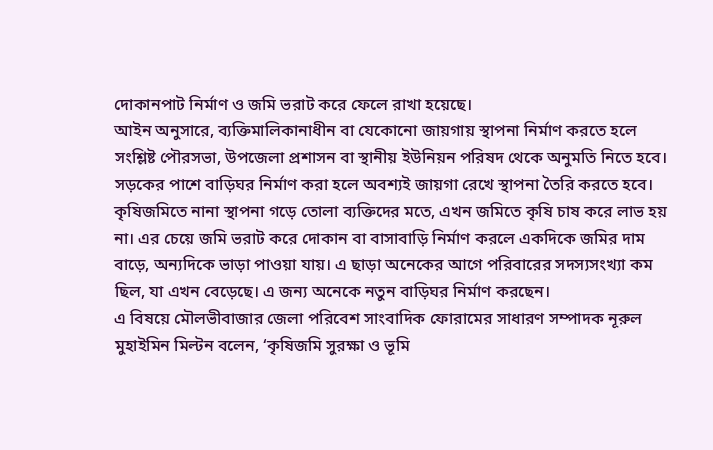দোকানপাট নির্মাণ ও জমি ভরাট করে ফেলে রাখা হয়েছে।
আইন অনুসারে, ব্যক্তিমালিকানাধীন বা যেকোনো জায়গায় স্থাপনা নির্মাণ করতে হলে সংশ্লিষ্ট পৌরসভা, উপজেলা প্রশাসন বা স্থানীয় ইউনিয়ন পরিষদ থেকে অনুমতি নিতে হবে। সড়কের পাশে বাড়িঘর নির্মাণ করা হলে অবশ্যই জায়গা রেখে স্থাপনা তৈরি করতে হবে।
কৃষিজমিতে নানা স্থাপনা গড়ে তোলা ব্যক্তিদের মতে, এখন জমিতে কৃষি চাষ করে লাভ হয় না। এর চেয়ে জমি ভরাট করে দোকান বা বাসাবাড়ি নির্মাণ করলে একদিকে জমির দাম বাড়ে, অন্যদিকে ভাড়া পাওয়া যায়। এ ছাড়া অনেকের আগে পরিবারের সদস্যসংখ্যা কম ছিল, যা এখন বেড়েছে। এ জন্য অনেকে নতুন বাড়িঘর নির্মাণ করছেন।
এ বিষয়ে মৌলভীবাজার জেলা পরিবেশ সাংবাদিক ফোরামের সাধারণ সম্পাদক নূরুল মুহাইমিন মিল্টন বলেন, ‘কৃষিজমি সুরক্ষা ও ভূমি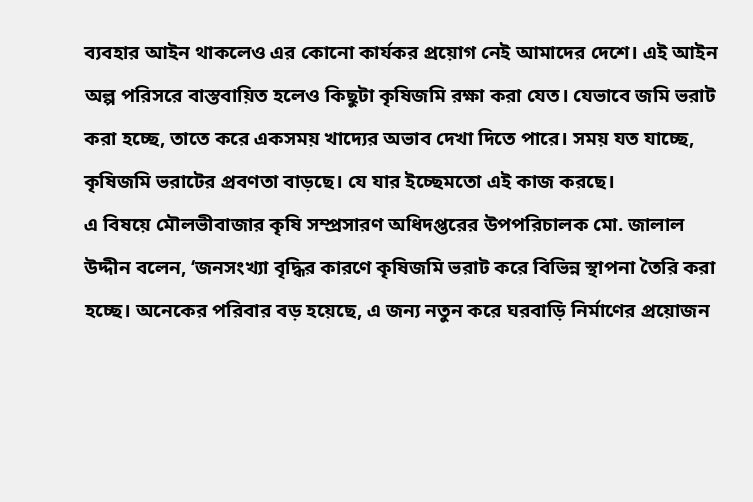ব্যবহার আইন থাকলেও এর কোনো কার্যকর প্রয়োগ নেই আমাদের দেশে। এই আইন অল্প পরিসরে বাস্তবায়িত হলেও কিছুটা কৃষিজমি রক্ষা করা যেত। যেভাবে জমি ভরাট করা হচ্ছে, তাতে করে একসময় খাদ্যের অভাব দেখা দিতে পারে। সময় যত যাচ্ছে, কৃষিজমি ভরাটের প্রবণতা বাড়ছে। যে যার ইচ্ছেমতো এই কাজ করছে।
এ বিষয়ে মৌলভীবাজার কৃষি সম্প্রসারণ অধিদপ্তরের উপপরিচালক মো. জালাল উদ্দীন বলেন, ‘জনসংখ্যা বৃদ্ধির কারণে কৃষিজমি ভরাট করে বিভিন্ন স্থাপনা তৈরি করা হচ্ছে। অনেকের পরিবার বড় হয়েছে, এ জন্য নতুন করে ঘরবাড়ি নির্মাণের প্রয়োজন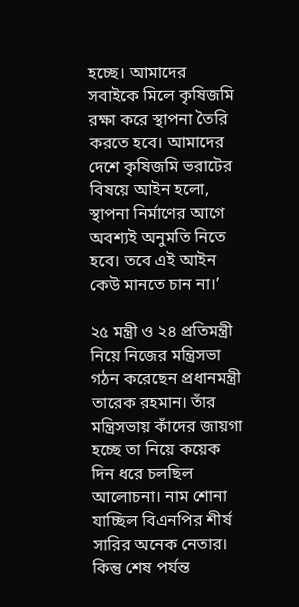হচ্ছে। আমাদের সবাইকে মিলে কৃষিজমি রক্ষা করে স্থাপনা তৈরি করতে হবে। আমাদের দেশে কৃষিজমি ভরাটের বিষয়ে আইন হলো, স্থাপনা নির্মাণের আগে অবশ্যই অনুমতি নিতে হবে। তবে এই আইন কেউ মানতে চান না।’

২৫ মন্ত্রী ও ২৪ প্রতিমন্ত্রী নিয়ে নিজের মন্ত্রিসভা গঠন করেছেন প্রধানমন্ত্রী তারেক রহমান। তাঁর মন্ত্রিসভায় কাঁদের জায়গা হচ্ছে তা নিয়ে কয়েক দিন ধরে চলছিল আলোচনা। নাম শোনা যাচ্ছিল বিএনপির শীর্ষ সারির অনেক নেতার। কিন্তু শেষ পর্যন্ত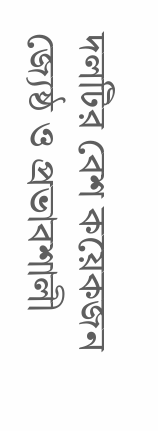দলটির বেশ কয়েকজন জ্যেষ্ঠ ও প্রভাবশালী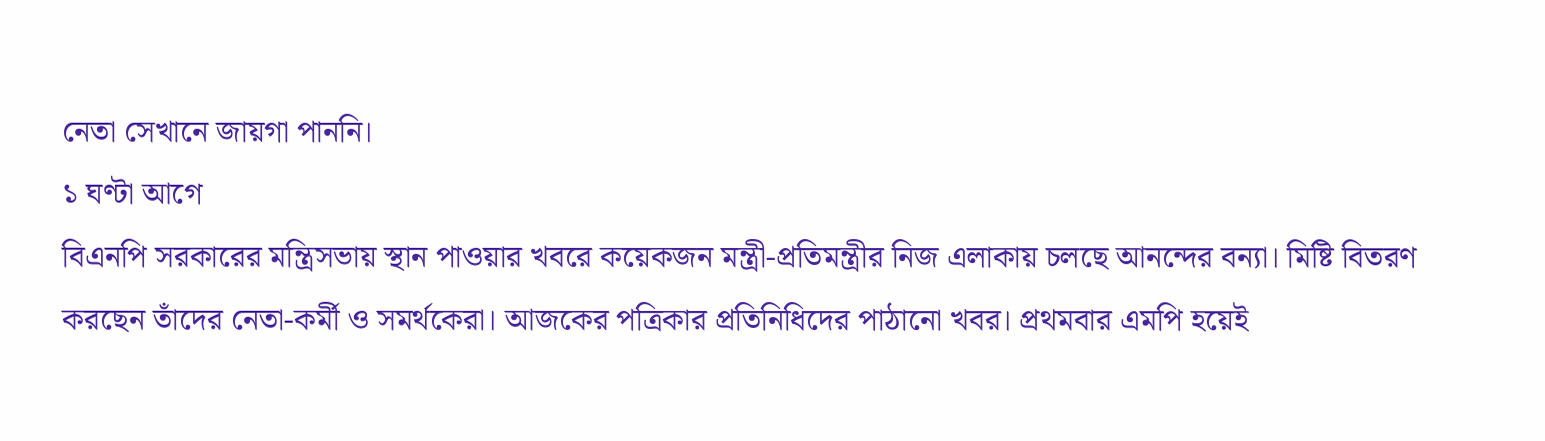নেতা সেখানে জায়গা পাননি।
১ ঘণ্টা আগে
বিএনপি সরকারের মন্ত্রিসভায় স্থান পাওয়ার খবরে কয়েকজন মন্ত্রী-প্রতিমন্ত্রীর নিজ এলাকায় চলছে আনন্দের বন্যা। মিষ্টি বিতরণ করছেন তাঁদের নেতা-কর্মী ও সমর্থকেরা। আজকের পত্রিকার প্রতিনিধিদের পাঠানো খবর। প্রথমবার এমপি হয়েই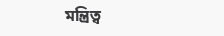মন্ত্রিত্ব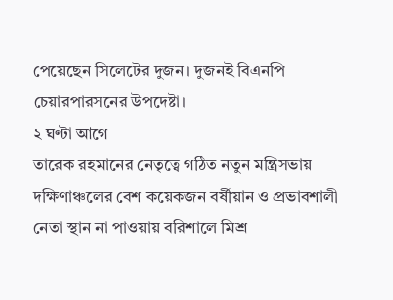পেয়েছেন সিলেটের দুজন। দুজনই বিএনপি চেয়ারপারসনের উপদেষ্টা।
২ ঘণ্টা আগে
তারেক রহমানের নেতৃত্বে গঠিত নতুন মন্ত্রিসভায় দক্ষিণাঞ্চলের বেশ কয়েকজন বর্ষীয়ান ও প্রভাবশালী নেতা স্থান না পাওয়ায় বরিশালে মিশ্র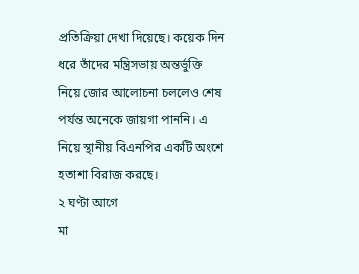প্রতিক্রিয়া দেখা দিয়েছে। কয়েক দিন ধরে তাঁদের মন্ত্রিসভায় অন্তর্ভুক্তি নিয়ে জোর আলোচনা চললেও শেষ পর্যন্ত অনেকে জায়গা পাননি। এ নিয়ে স্থানীয় বিএনপির একটি অংশে হতাশা বিরাজ করছে।
২ ঘণ্টা আগে
মা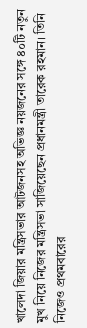খালেদা জিয়ার মন্ত্রিসভার আটজনসহ অভিজ্ঞ নয়জনের সঙ্গে ৪০টি নতুন মুখ নিয়ে নিজের মন্ত্রিসভা সাজিয়েছেন প্রধানমন্ত্রী তারেক রহমান। তিনি নিজেও প্রথমবারের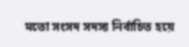মতো সংসদ সদস্য নির্বাচিত হয়ে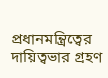প্রধানমন্ত্রিত্বের দায়িত্বভার গ্রহণ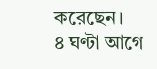করেছেন।
৪ ঘণ্টা আগে